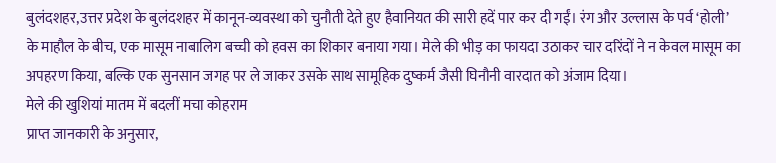बुलंदशहर,उत्तर प्रदेश के बुलंदशहर में कानून-व्यवस्था को चुनौती देते हुए हैवानियत की सारी हदें पार कर दी गईं। रंग और उल्लास के पर्व ‘होली’ के माहौल के बीच, एक मासूम नाबालिग बच्ची को हवस का शिकार बनाया गया। मेले की भीड़ का फायदा उठाकर चार दरिंदों ने न केवल मासूम का अपहरण किया, बल्कि एक सुनसान जगह पर ले जाकर उसके साथ सामूहिक दुष्कर्म जैसी घिनौनी वारदात को अंजाम दिया।
मेले की खुशियां मातम में बदलीं मचा कोहराम
प्राप्त जानकारी के अनुसार,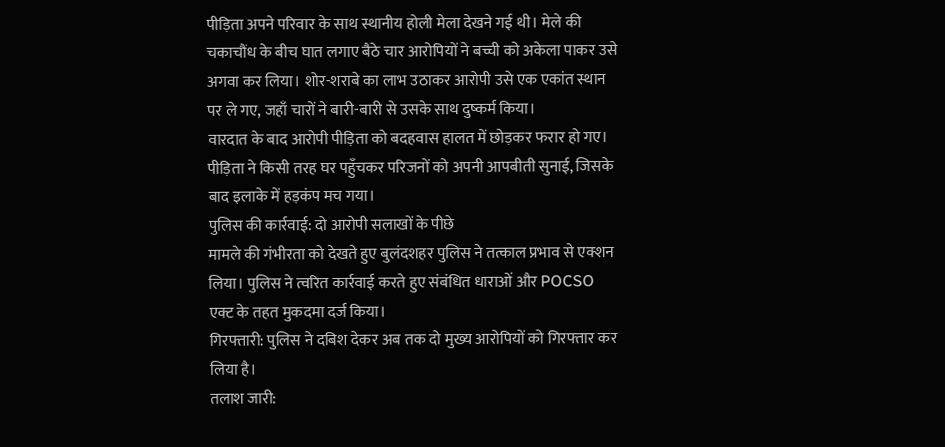पीड़िता अपने परिवार के साथ स्थानीय होली मेला देखने गई थी। मेले की चकाचौंध के बीच घात लगाए बैठे चार आरोपियों ने बच्ची को अकेला पाकर उसे अगवा कर लिया। शोर-शराबे का लाभ उठाकर आरोपी उसे एक एकांत स्थान पर ले गए, जहाँ चारों ने बारी-बारी से उसके साथ दुष्कर्म किया।
वारदात के बाद आरोपी पीड़िता को बदहवास हालत में छोड़कर फरार हो गए। पीड़िता ने किसी तरह घर पहुँचकर परिजनों को अपनी आपबीती सुनाई, जिसके बाद इलाके में हड़कंप मच गया।
पुलिस की कार्रवाई: दो आरोपी सलाखों के पीछे
मामले की गंभीरता को देखते हुए बुलंदशहर पुलिस ने तत्काल प्रभाव से एक्शन लिया। पुलिस ने त्वरित कार्रवाई करते हुए संबंधित धाराओं और POCSO एक्ट के तहत मुकदमा दर्ज किया।
गिरफ्तारी: पुलिस ने दबिश देकर अब तक दो मुख्य आरोपियों को गिरफ्तार कर लिया है।
तलाश जारी: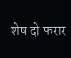शेष दो फरार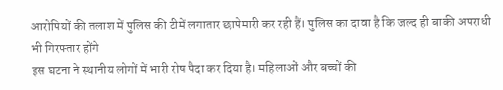आरोपियों की तलाश में पुलिस की टीमें लगातार छापेमारी कर रही हैं। पुलिस का दावा है कि जल्द ही बाकी अपराधी भी गिरफ्तार होंगे
इस घटना ने स्थानीय लोगों में भारी रोष पैदा कर दिया है। महिलाओं और बच्चों की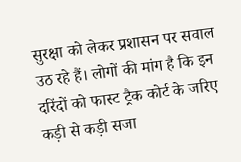सुरक्षा को लेकर प्रशासन पर सवाल उठ रहे हैं। लोगों की मांग है कि इन दरिंदों को फास्ट ट्रैक कोर्ट के जरिए कड़ी से कड़ी सजा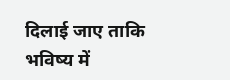दिलाई जाए ताकि भविष्य में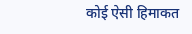कोई ऐसी हिमाकत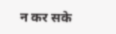न कर सके